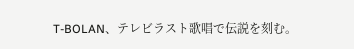T-BOLAN、テレビラスト歌唱で伝説を刻む。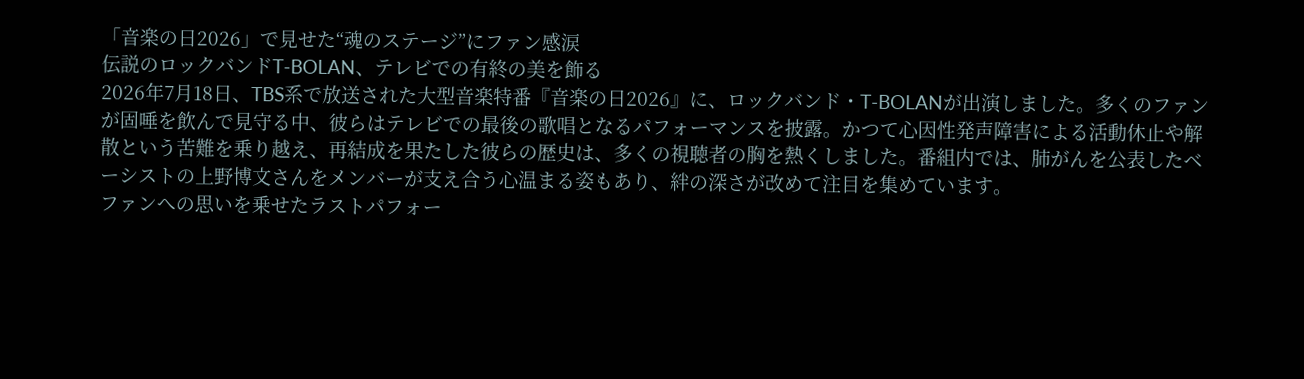「音楽の日2026」で見せた“魂のステージ”にファン感涙
伝説のロックバンドT-BOLAN、テレビでの有終の美を飾る
2026年7月18日、TBS系で放送された大型音楽特番『音楽の日2026』に、ロックバンド・T-BOLANが出演しました。多くのファンが固唾を飲んで見守る中、彼らはテレビでの最後の歌唱となるパフォーマンスを披露。かつて心因性発声障害による活動休止や解散という苦難を乗り越え、再結成を果たした彼らの歴史は、多くの視聴者の胸を熱くしました。番組内では、肺がんを公表したベーシストの上野博文さんをメンバーが支え合う心温まる姿もあり、絆の深さが改めて注目を集めています。
ファンへの思いを乗せたラストパフォー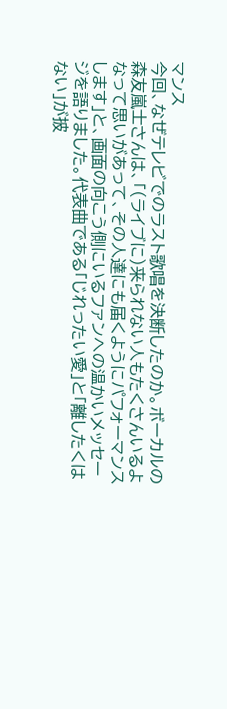マンス
今回、なぜテレビでのラスト歌唱を決断したのか。ボーカルの森友嵐士さんは、「(ライブに)来られない人もたくさんいるよなって思いがあって、その人達にも届くようにパフォーマンスします」と、画面の向こう側にいるファンへの温かいメッセージを語りました。代表曲である「じれったい愛」と「離したくはない」が披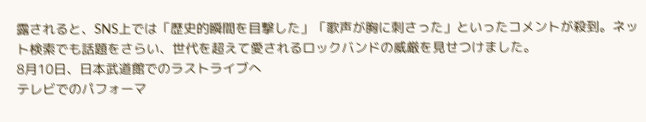露されると、SNS上では「歴史的瞬間を目撃した」「歌声が胸に刺さった」といったコメントが殺到。ネット検索でも話題をさらい、世代を超えて愛されるロックバンドの威厳を見せつけました。
8月10日、日本武道館でのラストライブへ
テレビでのパフォーマ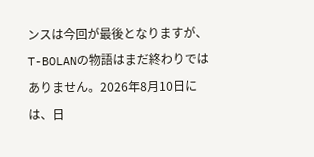ンスは今回が最後となりますが、T-BOLANの物語はまだ終わりではありません。2026年8月10日には、日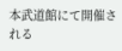本武道館にて開催される